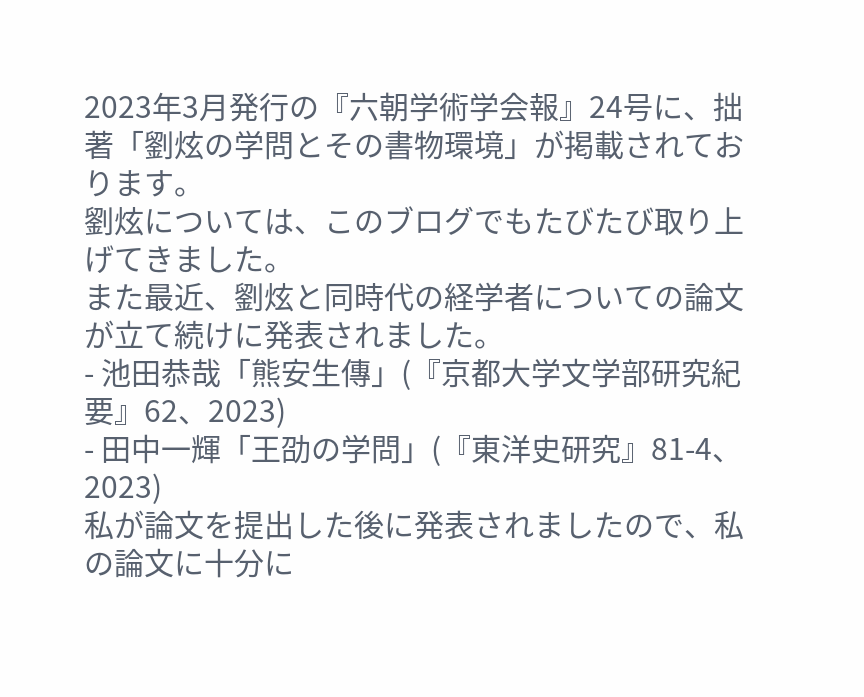2023年3月発行の『六朝学術学会報』24号に、拙著「劉炫の学問とその書物環境」が掲載されております。
劉炫については、このブログでもたびたび取り上げてきました。
また最近、劉炫と同時代の経学者についての論文が立て続けに発表されました。
- 池田恭哉「熊安生傳」(『京都大学文学部研究紀要』62、2023)
- 田中一輝「王劭の学問」(『東洋史研究』81-4、2023)
私が論文を提出した後に発表されましたので、私の論文に十分に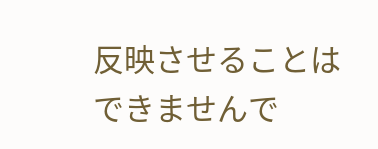反映させることはできませんで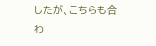したが、こちらも合わ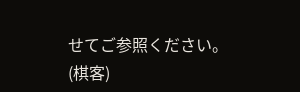せてご参照ください。
(棋客)